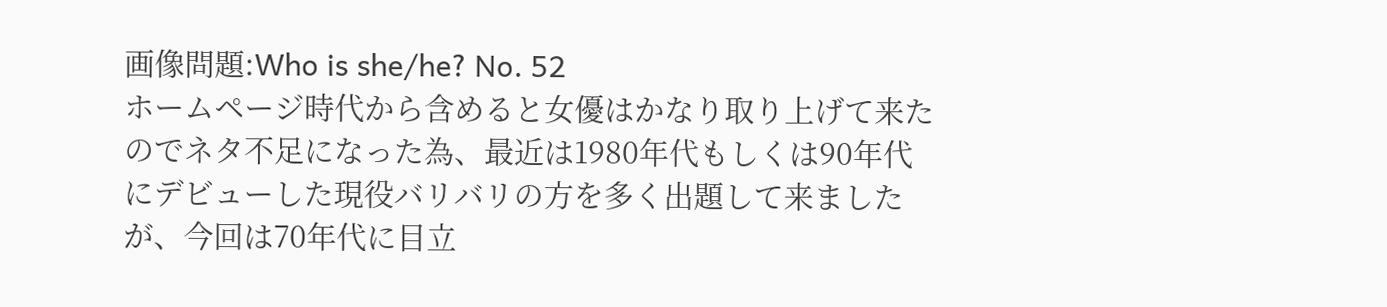画像問題:Who is she/he? No. 52
ホームページ時代から含めると女優はかなり取り上げて来たのでネタ不足になった為、最近は1980年代もしくは90年代にデビューした現役バリバリの方を多く出題して来ましたが、今回は70年代に目立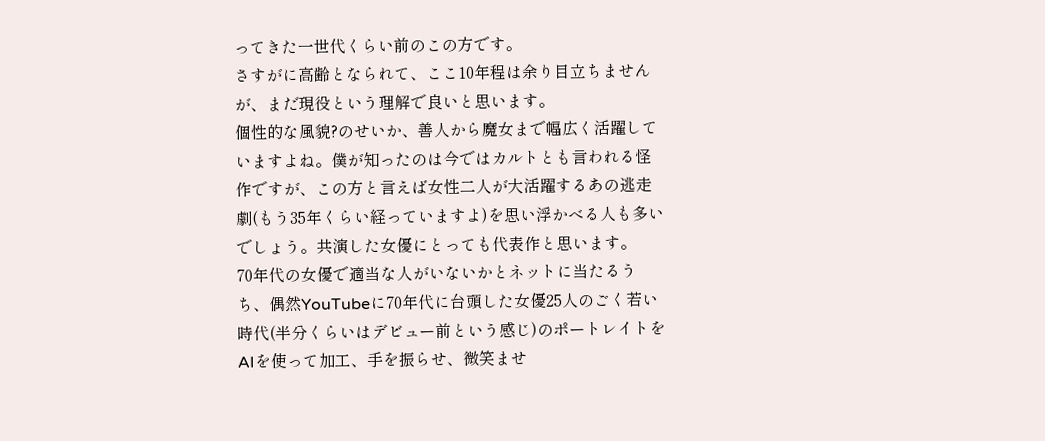ってきた一世代くらい前のこの方です。
さすがに高齢となられて、ここ10年程は余り目立ちませんが、まだ現役という理解で良いと思います。
個性的な風貌?のせいか、善人から魔女まで幅広く活躍していますよね。僕が知ったのは今ではカルトとも言われる怪作ですが、この方と言えば女性二人が大活躍するあの逃走劇(もう35年くらい経っていますよ)を思い浮かべる人も多いでしょう。共演した女優にとっても代表作と思います。
70年代の女優で適当な人がいないかとネットに当たるうち、偶然YouTubeに70年代に台頭した女優25人のごく若い時代(半分くらいはデビュー前という感じ)のポートレイトをAIを使って加工、手を振らせ、微笑ませ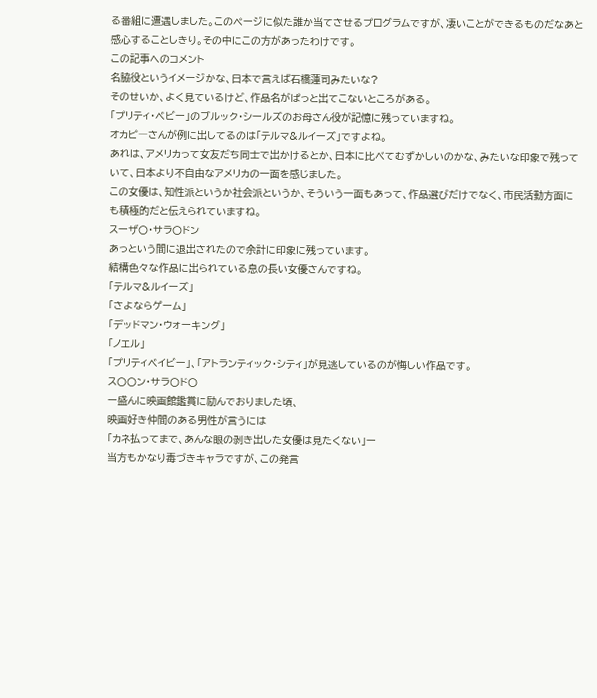る番組に遭遇しました。このページに似た誰か当てさせるプログラムですが、凄いことができるものだなあと感心することしきり。その中にこの方があったわけです。
この記事へのコメント
名脇役というイメージかな、日本で言えば石橋蓮司みたいな?
そのせいか、よく見ているけど、作品名がぱっと出てこないところがある。
「プリティ・ベビー」のブルック・シールズのお母さん役が記憶に残っていますね。
オカピ―さんが例に出してるのは「テルマ&ルイーズ」ですよね。
あれは、アメリカって女友だち同士で出かけるとか、日本に比べてむずかしいのかな、みたいな印象で残っていて、日本より不自由なアメリカの一面を感じました。
この女優は、知性派というか社会派というか、そういう一面もあって、作品選びだけでなく、市民活動方面にも積極的だと伝えられていますね。
スーザ〇・サラ〇ドン
あっという間に退出されたので余計に印象に残っています。
結構色々な作品に出られている息の長い女優さんですね。
「テルマ&ルイーズ」
「さよならゲーム」
「デッドマン・ウォーキング」
「ノエル」
「プリティベイビー」、「アトランティック・シティ」が見逃しているのが悔しい作品です。
ス〇〇ン・サラ〇ド〇
ー盛んに映画館鑑賞に励んでおりました頃、
映画好き仲間のある男性が言うには
「カネ払ってまで、あんな眼の剥き出した女優は見たくない」ー
当方もかなり毒づきキャラですが、この発言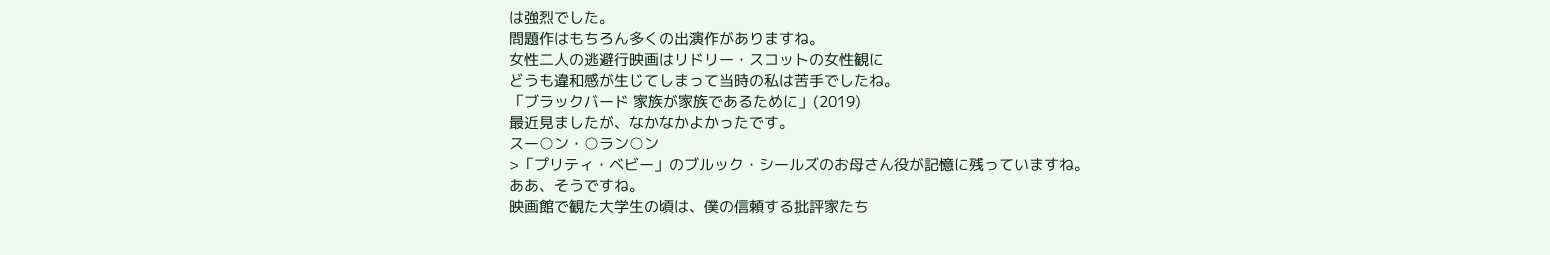は強烈でした。
問題作はもちろん多くの出演作がありますね。
女性二人の逃避行映画はリドリー・スコットの女性観に
どうも違和感が生じてしまって当時の私は苦手でしたね。
「ブラックバード 家族が家族であるために」(2019)
最近見ましたが、なかなかよかったです。
スー○ン・○ラン○ン
>「プリティ・ベビー」のブルック・シールズのお母さん役が記憶に残っていますね。
ああ、そうですね。
映画館で観た大学生の頃は、僕の信頼する批評家たち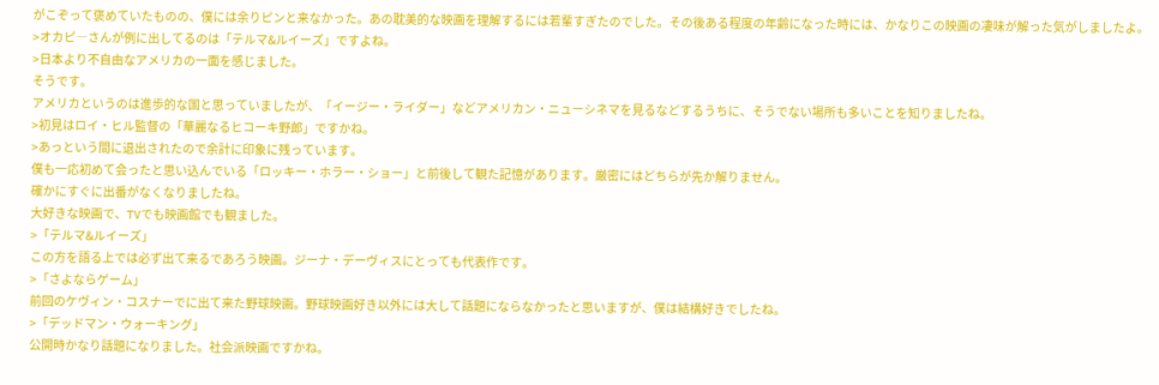がこぞって褒めていたものの、僕には余りピンと来なかった。あの耽美的な映画を理解するには若輩すぎたのでした。その後ある程度の年齢になった時には、かなりこの映画の凄味が解った気がしましたよ。
>オカピ―さんが例に出してるのは「テルマ&ルイーズ」ですよね。
>日本より不自由なアメリカの一面を感じました。
そうです。
アメリカというのは進歩的な国と思っていましたが、「イージー・ライダー」などアメリカン・ニューシネマを見るなどするうちに、そうでない場所も多いことを知りましたね。
>初見はロイ・ヒル監督の「華麗なるヒコーキ野郎」ですかね。
>あっという間に退出されたので余計に印象に残っています。
僕も一応初めて会ったと思い込んでいる「ロッキー・ホラー・ショー」と前後して観た記憶があります。厳密にはどちらが先か解りません。
確かにすぐに出番がなくなりましたね。
大好きな映画で、TVでも映画館でも観ました。
>「テルマ&ルイーズ」
この方を語る上では必ず出て来るであろう映画。ジーナ・デーヴィスにとっても代表作です。
>「さよならゲーム」
前回のケヴィン・コスナーでに出て来た野球映画。野球映画好き以外には大して話題にならなかったと思いますが、僕は結構好きでしたね。
>「デッドマン・ウォーキング」
公開時かなり話題になりました。社会派映画ですかね。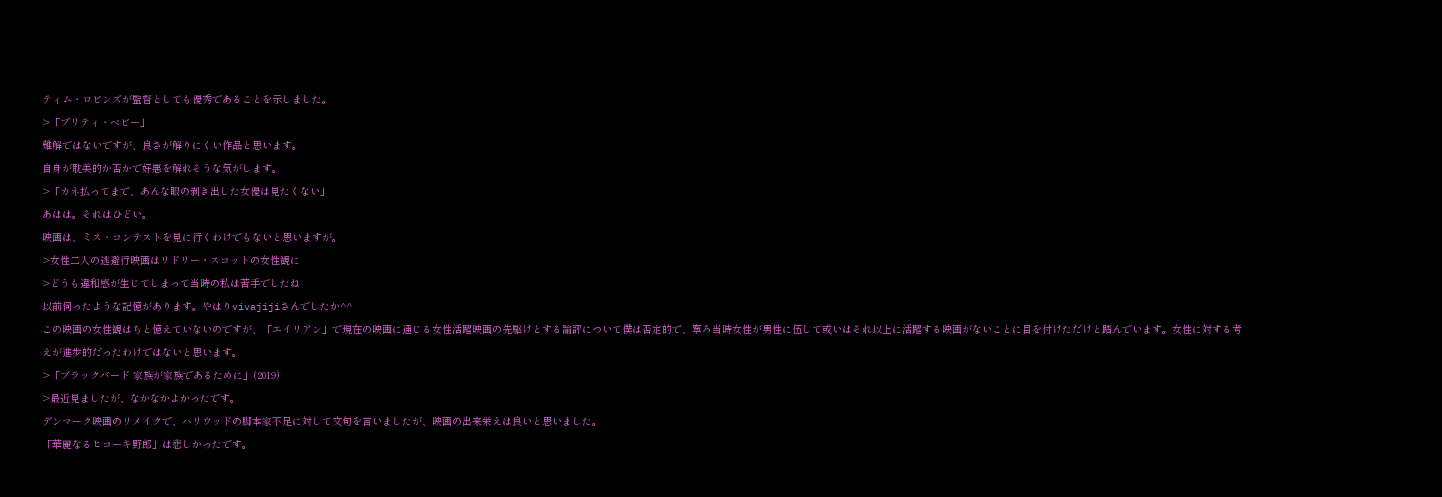ティム・ロビンズが監督としても優秀であることを示しました。
>「プリティ・ベビー」
難解ではないですが、良さが解りにくい作品と思います。
自身が耽美的か否かで好悪を解れそうな気がします。
>「カネ払ってまで、あんな眼の剥き出した女優は見たくない」
あはは。それはひどい。
映画は、ミス・コンテストを見に行くわけでもないと思いますが。
>女性二人の逃避行映画はリドリー・スコットの女性観に
>どうも違和感が生じてしまって当時の私は苦手でしたね
以前伺ったような記憶があります。やはりvivajijiさんでしたか^^
この映画の女性観はちと憶えていないのですが、「エイリアン」で現在の映画に通じる女性活躍映画の先駆けとする論評について僕は否定的で、寧ろ当時女性が男性に伍して或いはそれ以上に活躍する映画がないことに目を付けただけと踏んでいます。女性に対する考えが進歩的だったわけではないと思います。
>「ブラックバード 家族が家族であるために」(2019)
>最近見ましたが、なかなかよかったです。
デンマーク映画のリメイクで、ハリウッドの脚本家不足に対して文句を言いましたが、映画の出来栄えは良いと思いました。
「華麗なるヒコーキ野郎」は悲しかったです。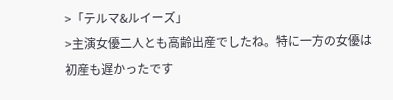>「テルマ&ルイーズ」
>主演女優二人とも高齢出産でしたね。特に一方の女優は初産も遅かったです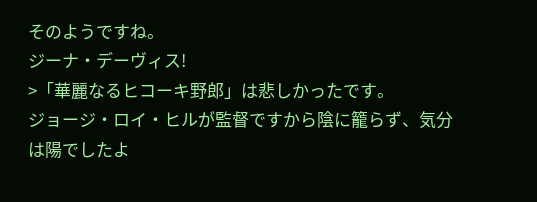そのようですね。
ジーナ・デーヴィス!
>「華麗なるヒコーキ野郎」は悲しかったです。
ジョージ・ロイ・ヒルが監督ですから陰に籠らず、気分は陽でしたよ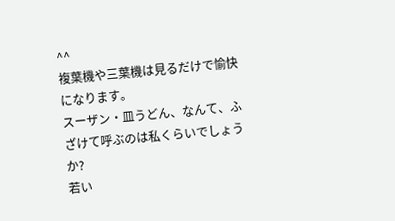^^
複葉機や三葉機は見るだけで愉快になります。
スーザン・皿うどん、なんて、ふざけて呼ぶのは私くらいでしょうか?
若い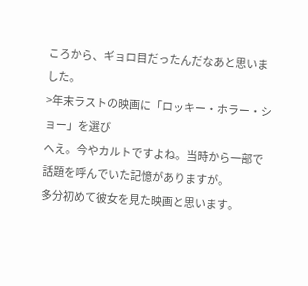ころから、ギョロ目だったんだなあと思いました。
>年末ラストの映画に「ロッキー・ホラー・ショー」を選び
へえ。今やカルトですよね。当時から一部で話題を呼んでいた記憶がありますが。
多分初めて彼女を見た映画と思います。